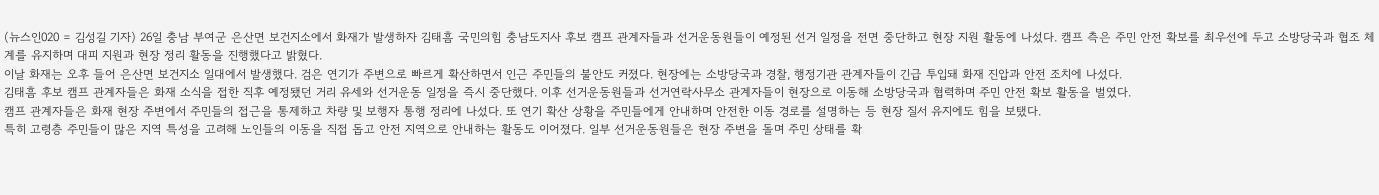(뉴스인020 = 김성길 기자) 26일 충남 부여군 은산면 보건지소에서 화재가 발생하자 김태흠 국민의힘 충남도지사 후보 캠프 관계자들과 선거운동원들이 예정된 선거 일정을 전면 중단하고 현장 지원 활동에 나섰다. 캠프 측은 주민 안전 확보를 최우선에 두고 소방당국과 협조 체계를 유지하며 대피 지원과 현장 정리 활동을 진행했다고 밝혔다.
이날 화재는 오후 들어 은산면 보건지소 일대에서 발생했다. 검은 연기가 주변으로 빠르게 확산하면서 인근 주민들의 불안도 커졌다. 현장에는 소방당국과 경찰, 행정기관 관계자들이 긴급 투입돼 화재 진압과 안전 조치에 나섰다.
김태흠 후보 캠프 관계자들은 화재 소식을 접한 직후 예정됐던 거리 유세와 선거운동 일정을 즉시 중단했다. 이후 선거운동원들과 선거연락사무소 관계자들이 현장으로 이동해 소방당국과 협력하며 주민 안전 확보 활동을 벌였다.
캠프 관계자들은 화재 현장 주변에서 주민들의 접근을 통제하고 차량 및 보행자 통행 정리에 나섰다. 또 연기 확산 상황을 주민들에게 안내하며 안전한 이동 경로를 설명하는 등 현장 질서 유지에도 힘을 보탰다.
특히 고령층 주민들이 많은 지역 특성을 고려해 노인들의 이동을 직접 돕고 안전 지역으로 안내하는 활동도 이어졌다. 일부 선거운동원들은 현장 주변을 돌며 주민 상태를 확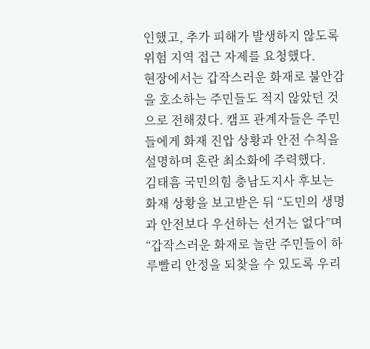인했고, 추가 피해가 발생하지 않도록 위험 지역 접근 자제를 요청했다.
현장에서는 갑작스러운 화재로 불안감을 호소하는 주민들도 적지 않았던 것으로 전해졌다. 캠프 관계자들은 주민들에게 화재 진압 상황과 안전 수칙을 설명하며 혼란 최소화에 주력했다.
김태흠 국민의힘 충남도지사 후보는 화재 상황을 보고받은 뒤 “도민의 생명과 안전보다 우선하는 선거는 없다”며 “갑작스러운 화재로 놀란 주민들이 하루빨리 안정을 되찾을 수 있도록 우리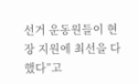선거 운동원들이 현장 지원에 최선을 다했다”고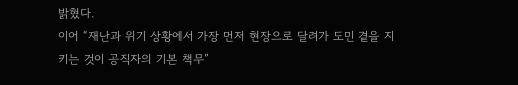밝혔다.
이어 “재난과 위기 상황에서 가장 먼저 현장으로 달려가 도민 곁을 지키는 것이 공직자의 기본 책무”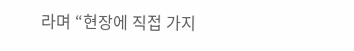라며 “현장에 직접 가지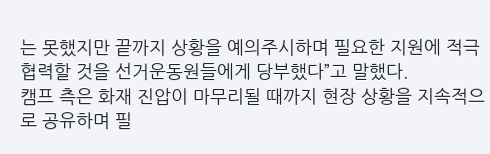는 못했지만 끝까지 상황을 예의주시하며 필요한 지원에 적극 협력할 것을 선거운동원들에게 당부했다”고 말했다.
캠프 측은 화재 진압이 마무리될 때까지 현장 상황을 지속적으로 공유하며 필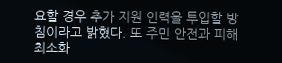요할 경우 추가 지원 인력을 투입할 방침이라고 밝혔다. 또 주민 안전과 피해 최소화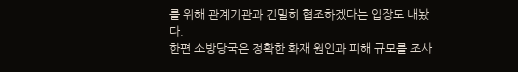를 위해 관계기관과 긴밀히 협조하겠다는 입장도 내놨다.
한편 소방당국은 정확한 화재 원인과 피해 규모를 조사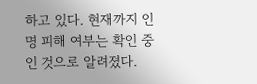하고 있다. 현재까지 인명 피해 여부는 확인 중인 것으로 알려졌다.